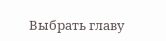Выбрать главу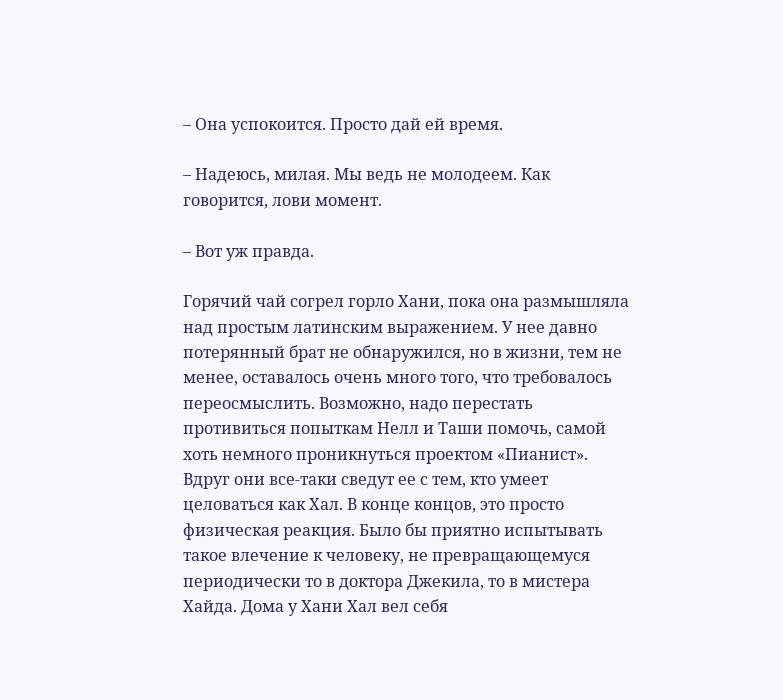– Она успокоится. Просто дай ей время.

– Надеюсь, милая. Мы ведь не молодеем. Как говорится, лови момент.

– Вот уж правда.

Горячий чай согрел горло Хани, пока она размышляла над простым латинским выражением. У нее давно потерянный брат не обнаружился, но в жизни, тем не менее, оставалось очень много того, что требовалось переосмыслить. Возможно, надо перестать противиться попыткам Нелл и Таши помочь, самой хоть немного проникнуться проектом «Пианист». Вдруг они все-таки сведут ее с тем, кто умеет целоваться как Хал. В конце концов, это просто физическая реакция. Было бы приятно испытывать такое влечение к человеку, не превращающемуся периодически то в доктора Джекила, то в мистера Хайда. Дома у Хани Хал вел себя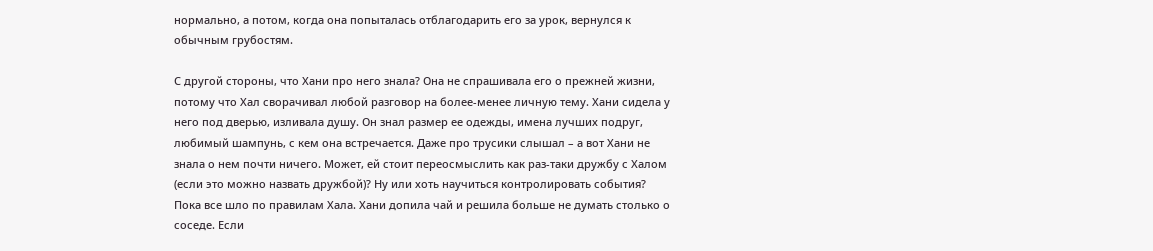нормально, а потом, когда она попыталась отблагодарить его за урок, вернулся к обычным грубостям.

С другой стороны, что Хани про него знала? Она не спрашивала его о прежней жизни, потому что Хал сворачивал любой разговор на более-менее личную тему. Хани сидела у него под дверью, изливала душу. Он знал размер ее одежды, имена лучших подруг, любимый шампунь, с кем она встречается. Даже про трусики слышал – а вот Хани не знала о нем почти ничего. Может, ей стоит переосмыслить как раз-таки дружбу с Халом (если это можно назвать дружбой)? Ну или хоть научиться контролировать события? Пока все шло по правилам Хала. Хани допила чай и решила больше не думать столько о соседе. Если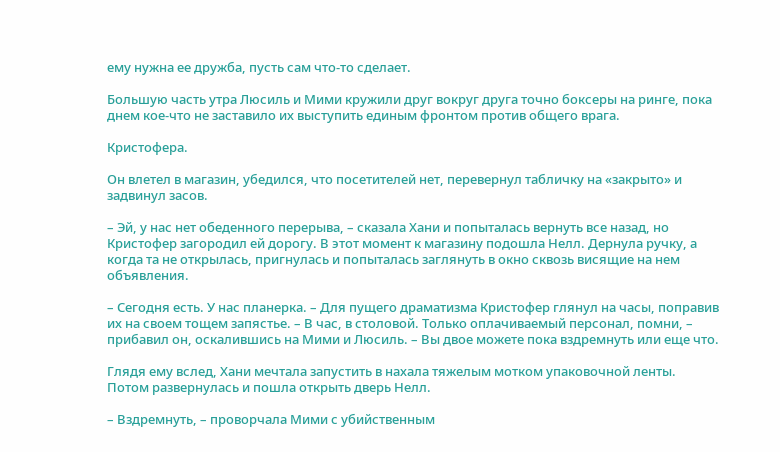ему нужна ее дружба, пусть сам что-то сделает.

Большую часть утра Люсиль и Мими кружили друг вокруг друга точно боксеры на ринге, пока днем кое-что не заставило их выступить единым фронтом против общего врага.

Кристофера.

Он влетел в магазин, убедился, что посетителей нет, перевернул табличку на «закрыто» и задвинул засов.

– Эй, у нас нет обеденного перерыва, – сказала Хани и попыталась вернуть все назад, но Кристофер загородил ей дорогу. В этот момент к магазину подошла Нелл. Дернула ручку, а когда та не открылась, пригнулась и попыталась заглянуть в окно сквозь висящие на нем объявления.

– Сегодня есть. У нас планерка. – Для пущего драматизма Кристофер глянул на часы, поправив их на своем тощем запястье. – В час, в столовой. Только оплачиваемый персонал, помни, – прибавил он, оскалившись на Мими и Люсиль. – Вы двое можете пока вздремнуть или еще что.

Глядя ему вслед, Хани мечтала запустить в нахала тяжелым мотком упаковочной ленты. Потом развернулась и пошла открыть дверь Нелл.

– Вздремнуть, – проворчала Мими с убийственным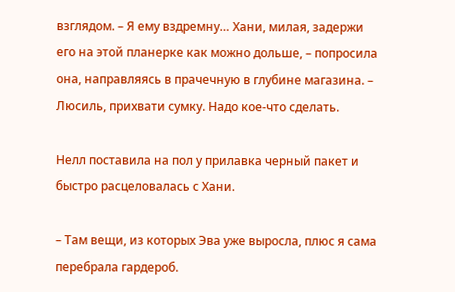взглядом. – Я ему вздремну… Хани, милая, задержи его на этой планерке как можно дольше, – попросила она, направляясь в прачечную в глубине магазина. – Люсиль, прихвати сумку. Надо кое-что сделать.

Нелл поставила на пол у прилавка черный пакет и быстро расцеловалась с Хани.

– Там вещи, из которых Эва уже выросла, плюс я сама перебрала гардероб.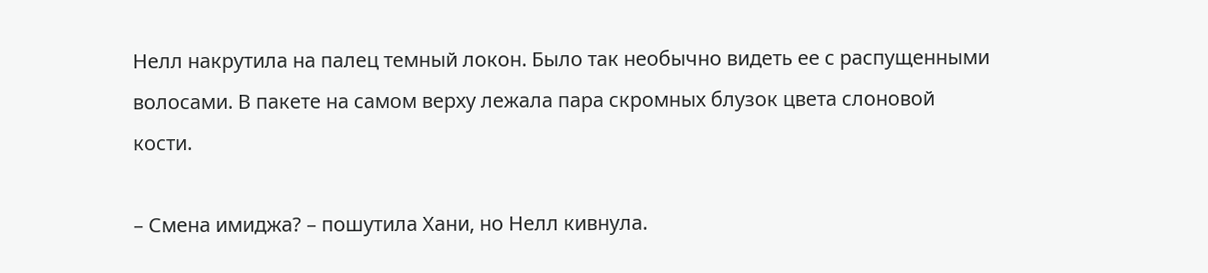Нелл накрутила на палец темный локон. Было так необычно видеть ее с распущенными волосами. В пакете на самом верху лежала пара скромных блузок цвета слоновой кости.

– Смена имиджа? – пошутила Хани, но Нелл кивнула.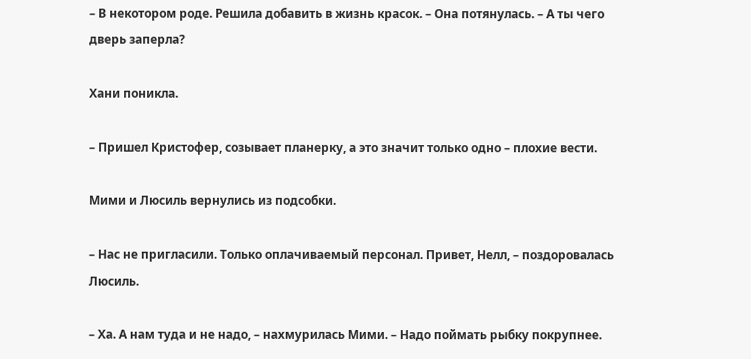– В некотором роде. Решила добавить в жизнь красок. – Она потянулась. – А ты чего дверь заперла?

Хани поникла.

– Пришел Кристофер, созывает планерку, а это значит только одно – плохие вести.

Мими и Люсиль вернулись из подсобки.

– Нас не пригласили. Только оплачиваемый персонал. Привет, Нелл, – поздоровалась Люсиль.

– Ха. А нам туда и не надо, – нахмурилась Мими. – Надо поймать рыбку покрупнее.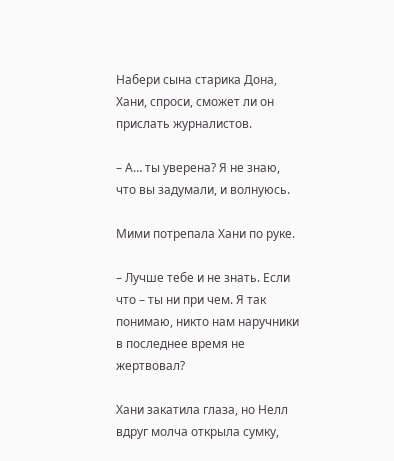Набери сына старика Дона, Хани, спроси, сможет ли он прислать журналистов.

– А… ты уверена? Я не знаю, что вы задумали, и волнуюсь.

Мими потрепала Хани по руке.

– Лучше тебе и не знать. Если что – ты ни при чем. Я так понимаю, никто нам наручники в последнее время не жертвовал?

Хани закатила глаза, но Нелл вдруг молча открыла сумку,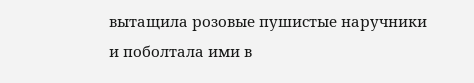вытащила розовые пушистые наручники и поболтала ими в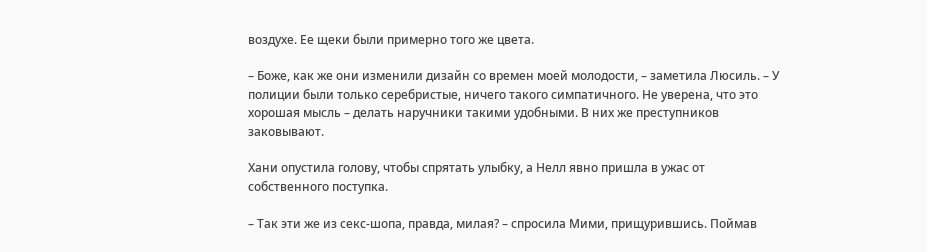воздухе. Ее щеки были примерно того же цвета.

– Боже, как же они изменили дизайн со времен моей молодости, – заметила Люсиль. – У полиции были только серебристые, ничего такого симпатичного. Не уверена, что это хорошая мысль – делать наручники такими удобными. В них же преступников заковывают.

Хани опустила голову, чтобы спрятать улыбку, а Нелл явно пришла в ужас от собственного поступка.

– Так эти же из секс-шопа, правда, милая? – спросила Мими, прищурившись. Поймав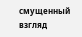смущенный взгляд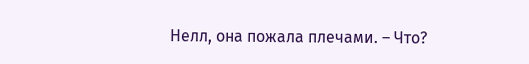Нелл, она пожала плечами. – Что?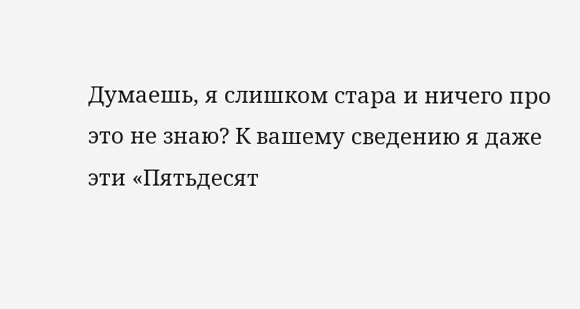Думаешь, я слишком стара и ничего про это не знаю? К вашему сведению я даже эти «Пятьдесят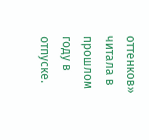оттенков» читала в прошлом году в отпуске.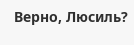Верно, Люсиль?